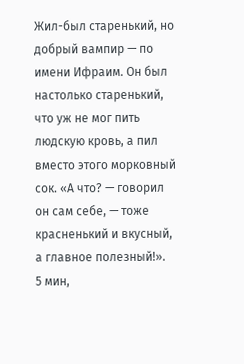Жил-был старенький, но добрый вампир — по имени Ифраим. Он был настолько старенький, что уж не мог пить людскую кровь, а пил вместо этого морковный сок. «А что? — говорил он сам себе, — тоже красненький и вкусный, а главное полезный!».
5 мин,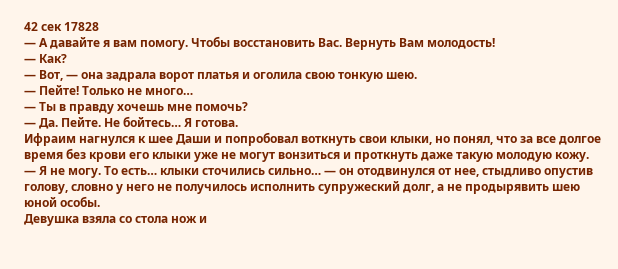42 сек 17828
— А давайте я вам помогу. Чтобы восстановить Вас. Вернуть Вам молодость!
— Как?
— Вот, — она задрала ворот платья и оголила свою тонкую шею.
— Пейте! Только не много…
— Ты в правду хочешь мне помочь?
— Да. Пейте. Не бойтесь… Я готова.
Ифраим нагнулся к шее Даши и попробовал воткнуть свои клыки, но понял, что за все долгое время без крови его клыки уже не могут вонзиться и проткнуть даже такую молодую кожу.
— Я не могу. То есть… клыки сточились сильно… — он отодвинулся от нее, стыдливо опустив голову, словно у него не получилось исполнить супружеский долг, а не продырявить шею юной особы.
Девушка взяла со стола нож и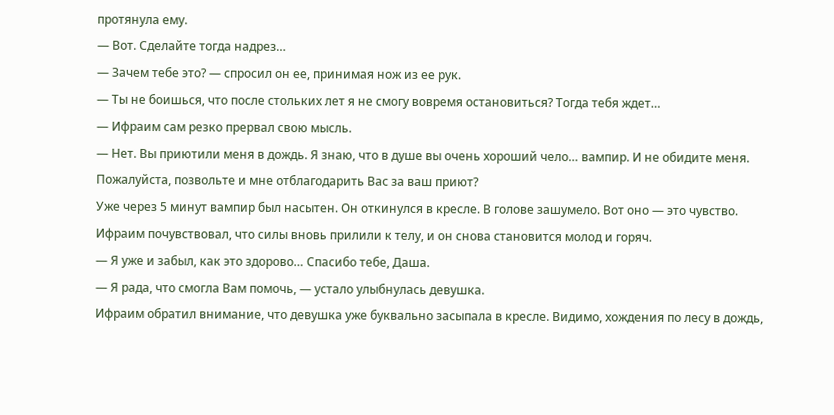протянула ему.
— Вот. Сделайте тогда надрез…
— Зачем тебе это? — спросил он ее, принимая нож из ее рук.
— Ты не боишься, что после стольких лет я не смогу вовремя остановиться? Тогда тебя ждет…
— Ифраим сам резко прервал свою мысль.
— Нет. Вы приютили меня в дождь. Я знаю, что в душе вы очень хороший чело… вампир. И не обидите меня. Пожалуйста, позвольте и мне отблагодарить Вас за ваш приют?
Уже через 5 минут вампир был насытен. Он откинулся в кресле. В голове зашумело. Вот оно — это чувство. Ифраим почувствовал, что силы вновь прилили к телу, и он снова становится молод и горяч.
— Я уже и забыл, как это здорово… Спасибо тебе, Даша.
— Я рада, что смогла Вам помочь, — устало улыбнулась девушка.
Ифраим обратил внимание, что девушка уже буквально засыпала в кресле. Видимо, хождения по лесу в дождь,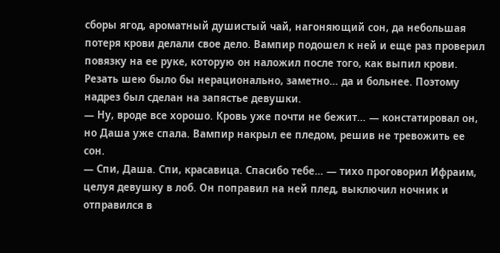сборы ягод, ароматный душистый чай, нагоняющий сон, да небольшая потеря крови делали свое дело. Вампир подошел к ней и еще раз проверил повязку на ее руке, которую он наложил после того, как выпил крови. Резать шею было бы нерационально, заметно… да и больнее. Поэтому надрез был сделан на запястье девушки.
— Ну, вроде все хорошо. Кровь уже почти не бежит… — констатировал он, но Даша уже спала. Вампир накрыл ее пледом, решив не тревожить ее сон.
— Спи, Даша. Спи, красавица. Спасибо тебе… — тихо проговорил Ифраим, целуя девушку в лоб. Он поправил на ней плед, выключил ночник и отправился в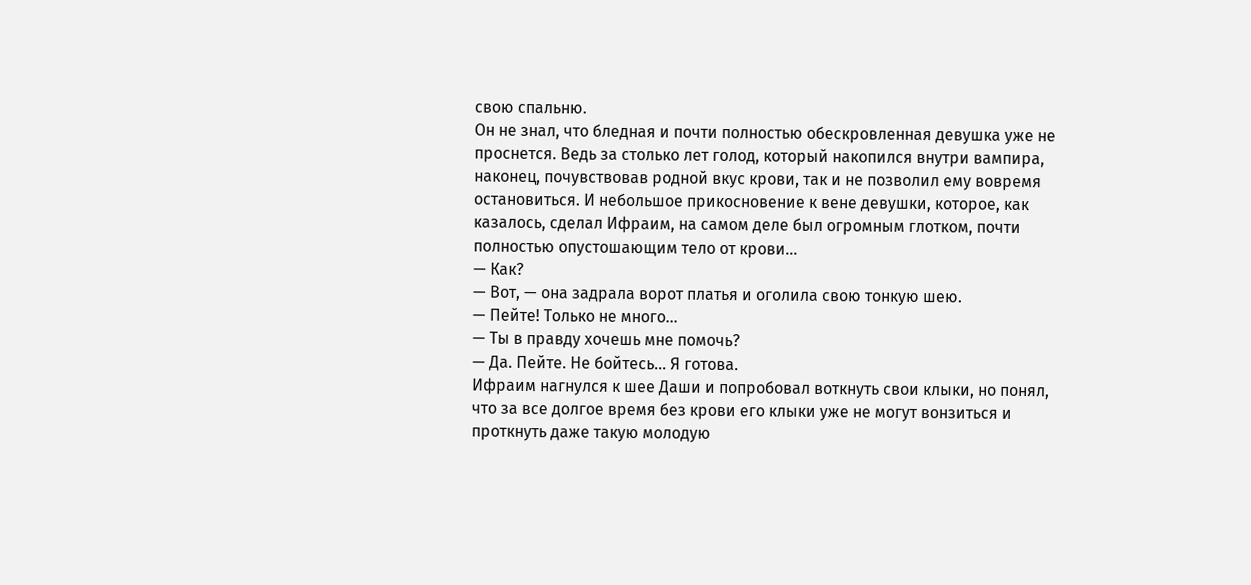свою спальню.
Он не знал, что бледная и почти полностью обескровленная девушка уже не проснется. Ведь за столько лет голод, который накопился внутри вампира, наконец, почувствовав родной вкус крови, так и не позволил ему вовремя остановиться. И небольшое прикосновение к вене девушки, которое, как казалось, сделал Ифраим, на самом деле был огромным глотком, почти полностью опустошающим тело от крови…
— Как?
— Вот, — она задрала ворот платья и оголила свою тонкую шею.
— Пейте! Только не много…
— Ты в правду хочешь мне помочь?
— Да. Пейте. Не бойтесь… Я готова.
Ифраим нагнулся к шее Даши и попробовал воткнуть свои клыки, но понял, что за все долгое время без крови его клыки уже не могут вонзиться и проткнуть даже такую молодую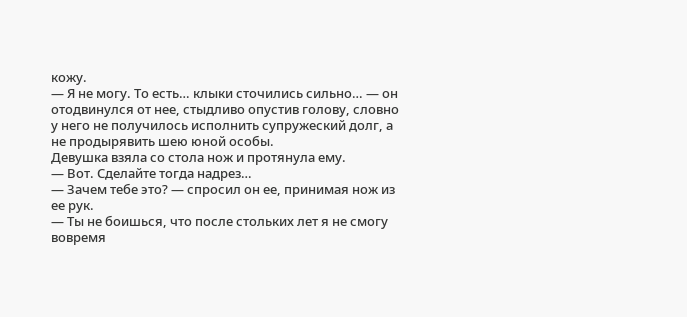кожу.
— Я не могу. То есть… клыки сточились сильно… — он отодвинулся от нее, стыдливо опустив голову, словно у него не получилось исполнить супружеский долг, а не продырявить шею юной особы.
Девушка взяла со стола нож и протянула ему.
— Вот. Сделайте тогда надрез…
— Зачем тебе это? — спросил он ее, принимая нож из ее рук.
— Ты не боишься, что после стольких лет я не смогу вовремя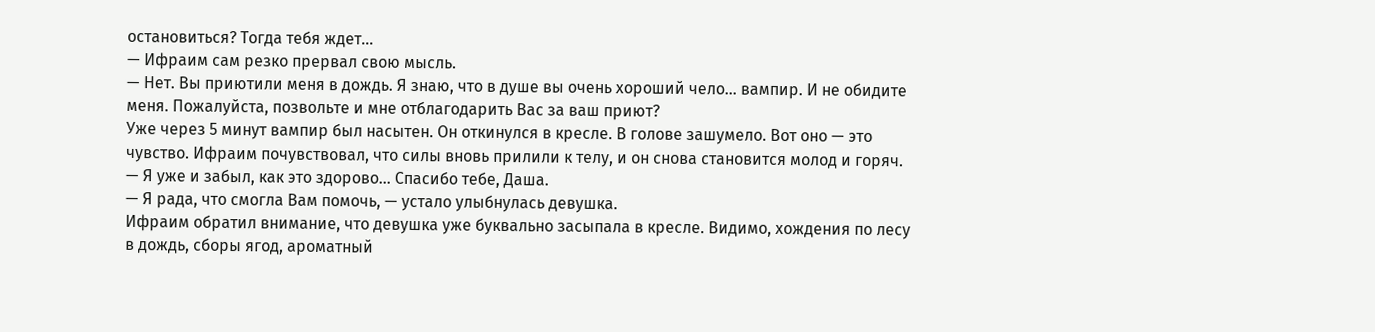остановиться? Тогда тебя ждет…
— Ифраим сам резко прервал свою мысль.
— Нет. Вы приютили меня в дождь. Я знаю, что в душе вы очень хороший чело… вампир. И не обидите меня. Пожалуйста, позвольте и мне отблагодарить Вас за ваш приют?
Уже через 5 минут вампир был насытен. Он откинулся в кресле. В голове зашумело. Вот оно — это чувство. Ифраим почувствовал, что силы вновь прилили к телу, и он снова становится молод и горяч.
— Я уже и забыл, как это здорово… Спасибо тебе, Даша.
— Я рада, что смогла Вам помочь, — устало улыбнулась девушка.
Ифраим обратил внимание, что девушка уже буквально засыпала в кресле. Видимо, хождения по лесу в дождь, сборы ягод, ароматный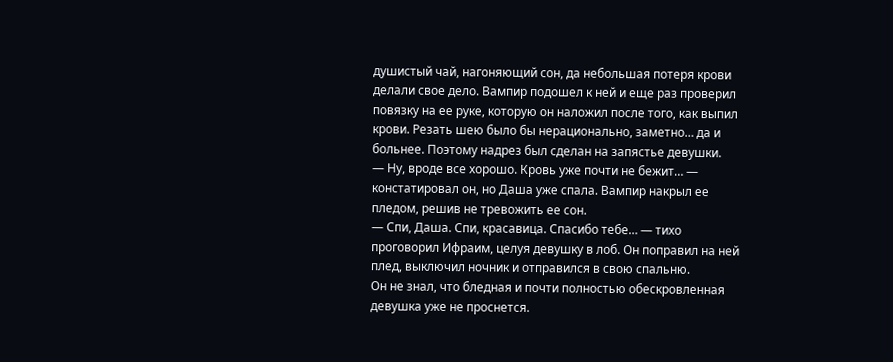душистый чай, нагоняющий сон, да небольшая потеря крови делали свое дело. Вампир подошел к ней и еще раз проверил повязку на ее руке, которую он наложил после того, как выпил крови. Резать шею было бы нерационально, заметно… да и больнее. Поэтому надрез был сделан на запястье девушки.
— Ну, вроде все хорошо. Кровь уже почти не бежит… — констатировал он, но Даша уже спала. Вампир накрыл ее пледом, решив не тревожить ее сон.
— Спи, Даша. Спи, красавица. Спасибо тебе… — тихо проговорил Ифраим, целуя девушку в лоб. Он поправил на ней плед, выключил ночник и отправился в свою спальню.
Он не знал, что бледная и почти полностью обескровленная девушка уже не проснется.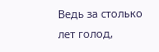Ведь за столько лет голод,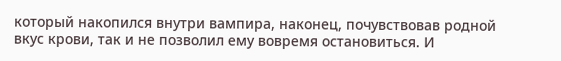который накопился внутри вампира, наконец, почувствовав родной вкус крови, так и не позволил ему вовремя остановиться. И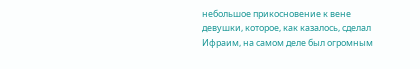небольшое прикосновение к вене девушки, которое, как казалось, сделал Ифраим, на самом деле был огромным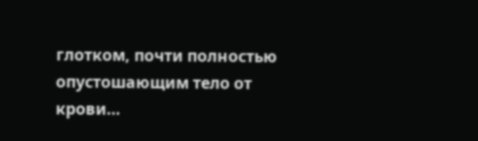глотком, почти полностью опустошающим тело от крови…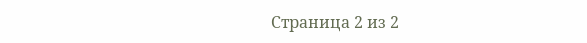Страница 2 из 2